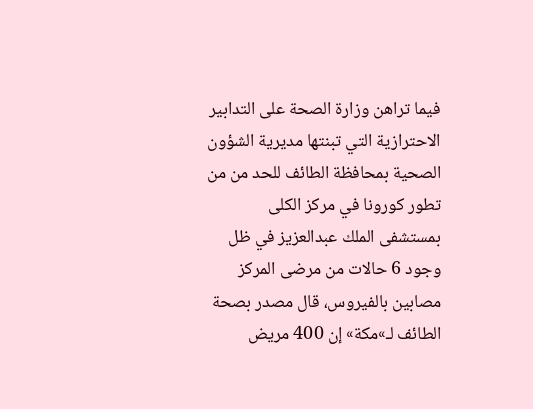فيما تراهن وزارة الصحة على التدابير الاحترازية التي تبنتها مديرية الشؤون الصحية بمحافظة الطائف للحد من من تطور كورونا في مركز الكلى بمستشفى الملك عبدالعزيز في ظل وجود 6 حالات من مرضى المركز مصابين بالفيروس، قال مصدر بصحة الطائف لـ»مكة» إن 400 مريض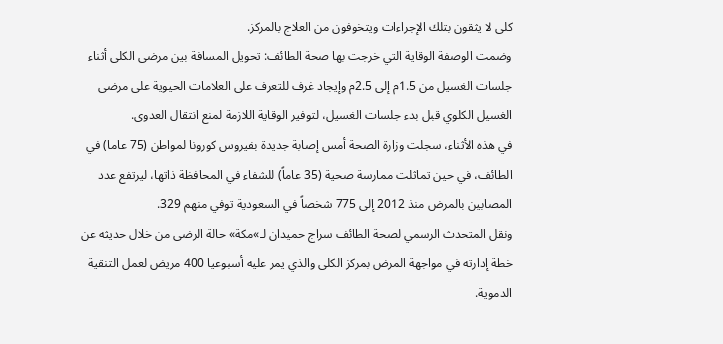كلى لا يثقون بتلك الإجراءات ويتخوفون من العلاج بالمركز.
وضمت الوصفة الوقاية التي خرجت بها صحة الطائف: تحويل المسافة بين مرضى الكلى أثناء جلسات الغسيل من 1.5م إلى 2.5م وإيجاد غرف للتعرف على العلامات الحيوية على مرضى الغسيل الكلوي قبل بدء جلسات الغسيل، لتوفير الوقاية اللازمة لمنع انتقال العدوى.
في هذه الأثناء، سجلت وزارة الصحة أمس إصابة جديدة بفيروس كورونا لمواطن (75 عاما) في الطائف، في حين تماثلت ممارسة صحية (35 عاماً) للشفاء في المحافظة ذاتها، ليرتفع عدد المصابين بالمرض منذ 2012 إلى 775 شخصاً في السعودية توفي منهم 329.
ونقل المتحدث الرسمي لصحة الطائف سراج حميدان لـ»مكة» حالة الرضى من خلال حديثه عن خطة إدارته في مواجهة المرض بمركز الكلى والذي يمر عليه أسبوعيا 400 مريض لعمل التنقية الدموية.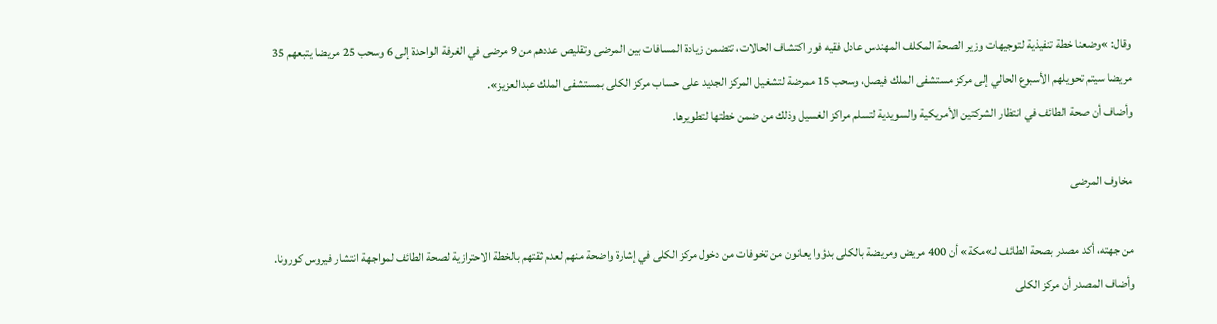وقال: »وضعنا خطة تنفيذية لتوجيهات وزير الصحة المكلف المهندس عادل فقيه فور اكتشاف الحالات، تتضمن زيادة المسافات بين المرضى وتقليص عددهم من 9 مرضى في الغرفة الواحدة إلى 6 وسحب 25 مريضا يتبعهم 35 مريضا سيتم تحويلهم الأسبوع الحالي إلى مركز مستشفى الملك فيصل، وسحب 15 ممرضة لتشغيل المركز الجديد على حساب مركز الكلى بمستشفى الملك عبدالعزيز».
وأضاف أن صحة الطائف في انتظار الشركتين الأمريكية والسويدية لتسلم مراكز الغسيل وذلك من ضمن خطتها لتطويرها.

مخاوف المرضى

من جهته، أكد مصدر بصحة الطائف لـ»مكة» أن 400 مريض ومريضة بالكلى بدؤوا يعانون من تخوفات من دخول مركز الكلى في إشارة واضحة منهم لعدم ثقتهم بالخطة الاحترازية لصحة الطائف لمواجهة انتشار فيروس كورونا.
وأضاف المصدر أن مركز الكلى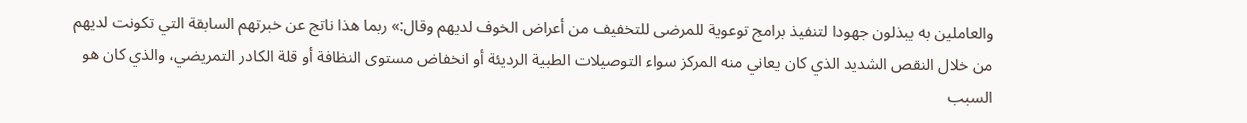والعاملين به يبذلون جهودا لتنفيذ برامج توعوية للمرضى للتخفيف من أعراض الخوف لديهم وقال:» ربما هذا ناتج عن خبرتهم السابقة التي تكونت لديهم من خلال النقص الشديد الذي كان يعاني منه المركز سواء التوصيلات الطبية الرديئة أو انخفاض مستوى النظافة أو قلة الكادر التمريضي، والذي كان هو السبب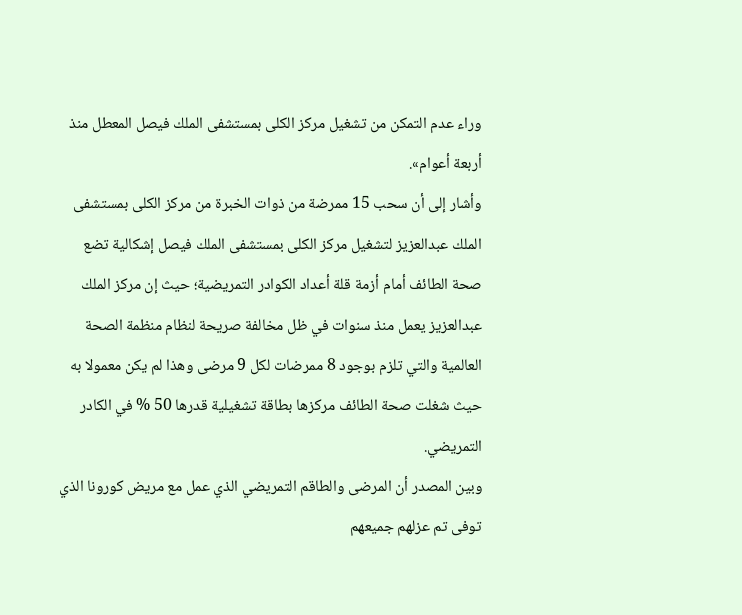وراء عدم التمكن من تشغيل مركز الكلى بمستشفى الملك فيصل المعطل منذ أربعة أعوام».
وأشار إلى أن سحب 15 ممرضة من ذوات الخبرة من مركز الكلى بمستشفى الملك عبدالعزيز لتشغيل مركز الكلى بمستشفى الملك فيصل إشكالية تضع صحة الطائف أمام أزمة قلة أعداد الكوادر التمريضية؛ حيث إن مركز الملك عبدالعزيز يعمل منذ سنوات في ظل مخالفة صريحة لنظام منظمة الصحة العالمية والتي تلزم بوجود 8 ممرضات لكل 9 مرضى وهذا لم يكن معمولا به حيث شغلت صحة الطائف مركزها بطاقة تشغيلية قدرها 50 % في الكادر التمريضي.
وبين المصدر أن المرضى والطاقم التمريضي الذي عمل مع مريض كورونا الذي توفى تم عزلهم جميعهم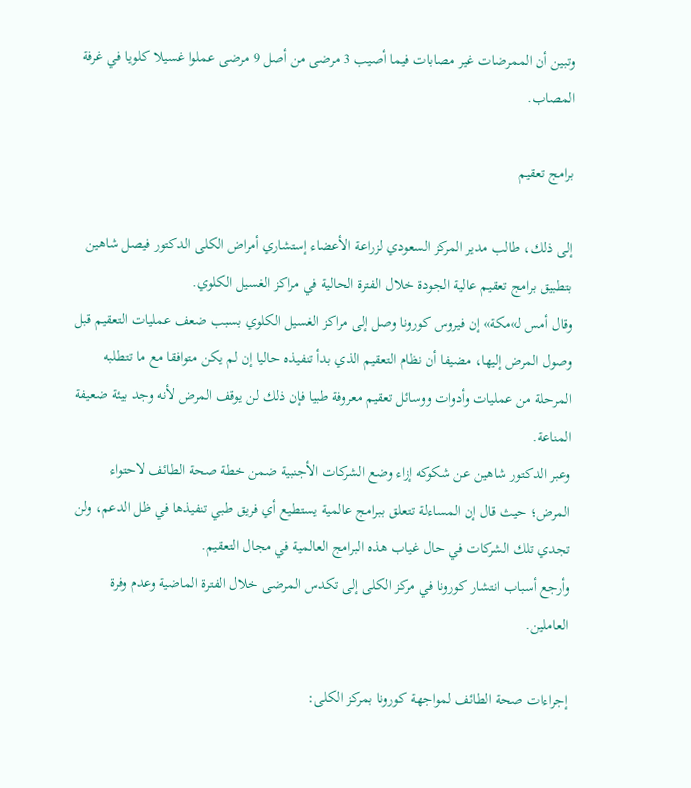وتبين أن الممرضات غير مصابات فيما أصيب 3 مرضى من أصل 9 مرضى عملوا غسيلا كلويا في غرفة المصاب.

برامج تعقيم

إلى ذلك، طالب مدير المركز السعودي لزراعة الأعضاء إستشاري أمراض الكلى الدكتور فيصل شاهين بتطبيق برامج تعقيم عالية الجودة خلال الفترة الحالية في مراكز الغسيل الكلوي.
وقال أمس لـ»مكة» إن فيروس كورونا وصل إلى مراكز الغسيل الكلوي بسبب ضعف عمليات التعقيم قبل وصول المرض إليها، مضيفا أن نظام التعقيم الذي بدأ تنفيذه حاليا إن لم يكن متوافقا مع ما تتطلبه المرحلة من عمليات وأدوات ووسائل تعقيم معروفة طبيا فإن ذلك لن يوقف المرض لأنه وجد بيئة ضعيفة المناعة.
وعبر الدكتور شاهين عن شكوكه إزاء وضع الشركات الأجنبية ضمن خطة صحة الطائف لاحتواء المرض؛ حيث قال إن المساءلة تتعلق ببرامج عالمية يستطيع أي فريق طبي تنفيذها في ظل الدعم، ولن تجدي تلك الشركات في حال غياب هذه البرامج العالمية في مجال التعقيم.
وأرجع أسباب انتشار كورونا في مركز الكلى إلى تكدس المرضى خلال الفترة الماضية وعدم وفرة العاملين.

إجراءات صحة الطائف لمواجهة كورونا بمركز الكلى: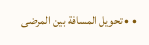• • تحويل المسافة بين المرضى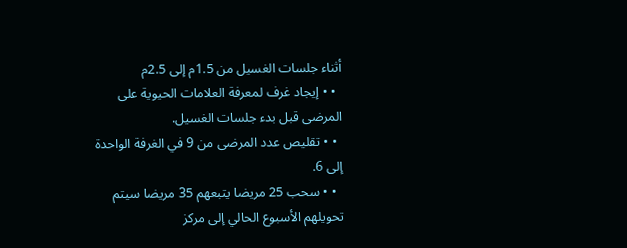أثناء جلسات الغسيل من 1.5م إلى 2.5م
  • • إيجاد غرف لمعرفة العلامات الحيوية على المرضى قبل بدء جلسات الغسيل.
  • • تقليص عدد المرضى من 9 في الغرفة الواحدة إلى 6.
  • • سحب 25 مريضا يتبعهم 35 مريضا سيتم تحويلهم الأسبوع الحالي إلى مركز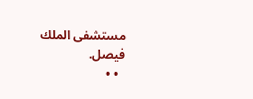مستشفى الملك فيصل.
  • •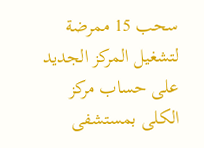سحب 15 ممرضة لتشغيل المركز الجديد على حساب مركز الكلى بمستشفى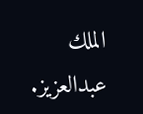الملك عبدالعزيز.